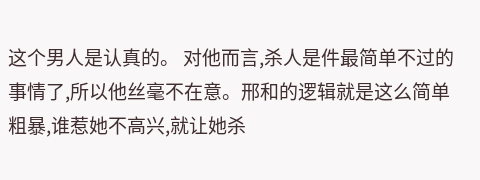这个男人是认真的。 对他而言,杀人是件最简单不过的事情了,所以他丝毫不在意。邢和的逻辑就是这么简单粗暴,谁惹她不高兴,就让她杀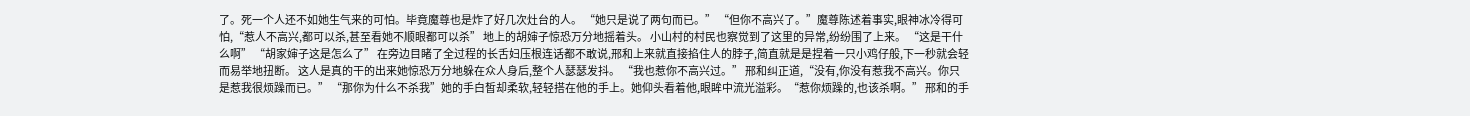了。死一个人还不如她生气来的可怕。毕竟魔尊也是炸了好几次灶台的人。 “她只是说了两句而已。” “但你不高兴了。”魔尊陈述着事实,眼神冰冷得可怕,“惹人不高兴,都可以杀,甚至看她不顺眼都可以杀” 地上的胡婶子惊恐万分地摇着头。 小山村的村民也察觉到了这里的异常,纷纷围了上来。 “这是干什么啊” “胡家婶子这是怎么了” 在旁边目睹了全过程的长舌妇压根连话都不敢说,邢和上来就直接掐住人的脖子,简直就是是捏着一只小鸡仔般,下一秒就会轻而易举地扭断。 这人是真的干的出来她惊恐万分地躲在众人身后,整个人瑟瑟发抖。 “我也惹你不高兴过。” 邢和纠正道,“没有,你没有惹我不高兴。你只是惹我很烦躁而已。” “那你为什么不杀我”她的手白皙却柔软,轻轻搭在他的手上。她仰头看着他,眼眸中流光溢彩。“惹你烦躁的,也该杀啊。” 邢和的手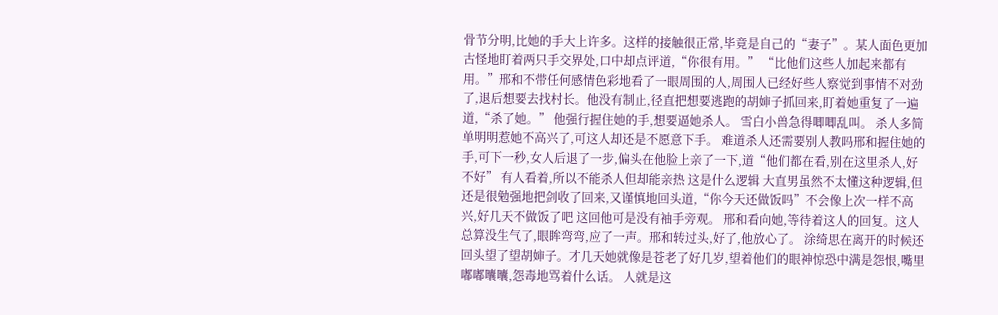骨节分明,比她的手大上许多。这样的接触很正常,毕竟是自己的“妻子”。某人面色更加古怪地盯着两只手交界处,口中却点评道,“你很有用。” “比他们这些人加起来都有用。”邢和不带任何感情色彩地看了一眼周围的人,周围人已经好些人察觉到事情不对劲了,退后想要去找村长。他没有制止,径直把想要逃跑的胡婶子抓回来,盯着她重复了一遍道,“杀了她。” 他强行握住她的手,想要逼她杀人。 雪白小兽急得唧唧乱叫。 杀人多简单明明惹她不高兴了,可这人却还是不愿意下手。 难道杀人还需要别人教吗邢和握住她的手,可下一秒,女人后退了一步,偏头在他脸上亲了一下,道“他们都在看,别在这里杀人,好不好” 有人看着,所以不能杀人但却能亲热 这是什么逻辑 大直男虽然不太懂这种逻辑,但还是很勉强地把剑收了回来,又谨慎地回头道,“你今天还做饭吗”不会像上次一样不高兴,好几天不做饭了吧 这回他可是没有袖手旁观。 邢和看向她,等待着这人的回复。这人总算没生气了,眼眸弯弯,应了一声。邢和转过头,好了,他放心了。 涂绮思在离开的时候还回头望了望胡婶子。才几天她就像是苍老了好几岁,望着他们的眼神惊恐中满是怨恨,嘴里嘟嘟囔囔,怨毒地骂着什么话。 人就是这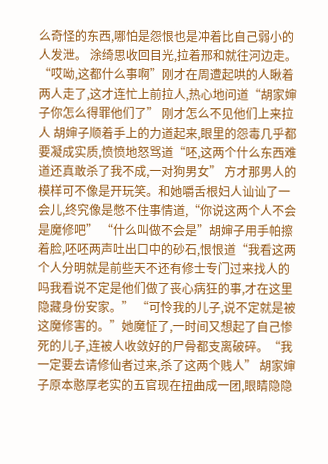么奇怪的东西,哪怕是怨恨也是冲着比自己弱小的人发泄。 涂绮思收回目光,拉着邢和就往河边走。 “哎呦,这都什么事啊”刚才在周遭起哄的人瞅着两人走了,这才连忙上前拉人,热心地问道“胡家婶子你怎么得罪他们了” 刚才怎么不见他们上来拉人 胡婶子顺着手上的力道起来,眼里的怨毒几乎都要凝成实质,愤愤地怒骂道“呸,这两个什么东西难道还真敢杀了我不成,一对狗男女” 方才那男人的模样可不像是开玩笑。和她嚼舌根妇人讪讪了一会儿,终究像是憋不住事情道,“你说这两个人不会是魔修吧” “什么叫做不会是”胡婶子用手帕擦着脸,呸呸两声吐出口中的砂石,恨恨道“我看这两个人分明就是前些天不还有修士专门过来找人的吗我看说不定是他们做了丧心病狂的事,才在这里隐藏身份安家。” “可怜我的儿子,说不定就是被这魔修害的。”她魔怔了,一时间又想起了自己惨死的儿子,连被人收敛好的尸骨都支离破碎。“我一定要去请修仙者过来,杀了这两个贱人” 胡家婶子原本憨厚老实的五官现在扭曲成一团,眼睛隐隐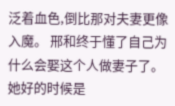泛着血色,倒比那对夫妻更像入魔。 邢和终于懂了自己为什么会娶这个人做妻子了。 她好的时候是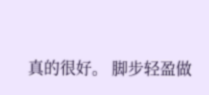真的很好。 脚步轻盈做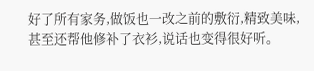好了所有家务,做饭也一改之前的敷衍,精致美味,甚至还帮他修补了衣衫,说话也变得很好听。